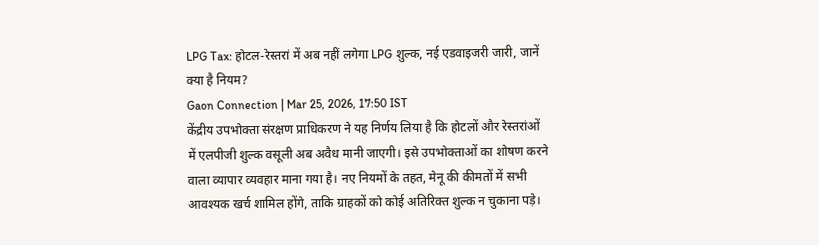LPG Tax: होटल-रेस्तरां में अब नहीं लगेगा LPG शुल्क, नई एडवाइजरी जारी, जानें क्या है नियम?
Gaon Connection | Mar 25, 2026, 17:50 IST
केंद्रीय उपभोक्ता संरक्षण प्राधिकरण ने यह निर्णय लिया है कि होटलों और रेस्तरांओं में एलपीजी शुल्क वसूली अब अवैध मानी जाएगी। इसे उपभोक्ताओं का शोषण करने वाला व्यापार व्यवहार माना गया है। नए नियमों के तहत, मेनू की कीमतों में सभी आवश्यक खर्च शामिल होंगे, ताकि ग्राहकों को कोई अतिरिक्त शुल्क न चुकाना पड़े।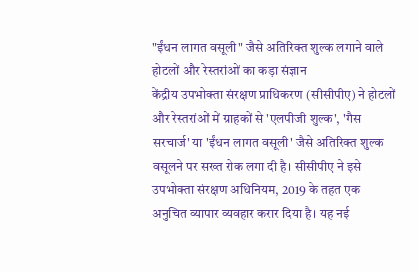"ईंधन लागत वसूली" जैसे अतिरिक्त शुल्क लगाने वाले होटलों और रेस्तरांओं का कड़ा संज्ञान
केंद्रीय उपभोक्ता संरक्षण प्राधिकरण (सीसीपीए) ने होटलों और रेस्तरांओं में ग्राहकों से 'एलपीजी शुल्क', 'गैस सरचार्ज' या 'ईंधन लागत वसूली' जैसे अतिरिक्त शुल्क वसूलने पर सख्त रोक लगा दी है। सीसीपीए ने इसे उपभोक्ता संरक्षण अधिनियम, 2019 के तहत एक अनुचित व्यापार व्यवहार करार दिया है। यह नई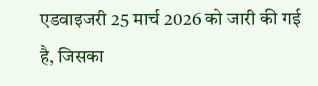एडवाइजरी 25 मार्च 2026 को जारी की गई है, जिसका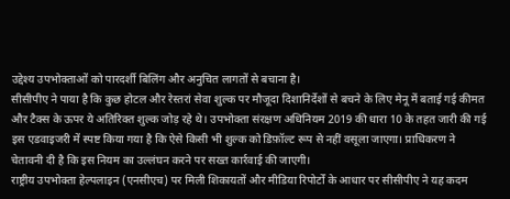उद्देश्य उपभोक्ताओं को पारदर्शी बिलिंग और अनुचित लागतों से बचाना है।
सीसीपीए ने पाया है कि कुछ होटल और रेस्तरां सेवा शुल्क पर मौजूदा दिशानिर्देशों से बचने के लिए मेनू में बताई गई कीमत और टैक्स के ऊपर ये अतिरिक्त शुल्क जोड़ रहे थे। उपभोक्ता संरक्षण अधिनियम 2019 की धारा 10 के तहत जारी की गई इस एडवाइजरी में स्पष्ट किया गया है कि ऐसे किसी भी शुल्क को डिफ़ॉल्ट रूप से नहीं वसूला जाएगा। प्राधिकरण ने चेतावनी दी है कि इस नियम का उल्लंघन करने पर सख्त कार्रवाई की जाएगी।
राष्ट्रीय उपभोक्ता हेल्पलाइन (एनसीएच) पर मिली शिकायतों और मीडिया रिपोर्टों के आधार पर सीसीपीए ने यह कदम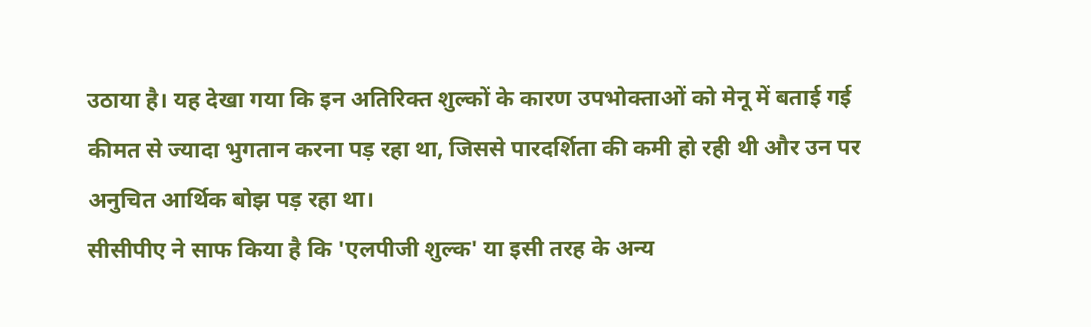उठाया है। यह देखा गया कि इन अतिरिक्त शुल्कों के कारण उपभोक्ताओं को मेनू में बताई गई कीमत से ज्यादा भुगतान करना पड़ रहा था, जिससे पारदर्शिता की कमी हो रही थी और उन पर अनुचित आर्थिक बोझ पड़ रहा था।
सीसीपीए ने साफ किया है कि 'एलपीजी शुल्क' या इसी तरह के अन्य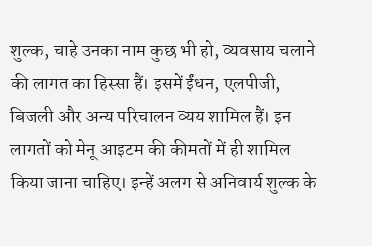शुल्क, चाहे उनका नाम कुछ भी हो, व्यवसाय चलाने की लागत का हिस्सा हैं। इसमें ईंधन, एलपीजी, बिजली और अन्य परिचालन व्यय शामिल हैं। इन लागतों को मेनू आइटम की कीमतों में ही शामिल किया जाना चाहिए। इन्हें अलग से अनिवार्य शुल्क के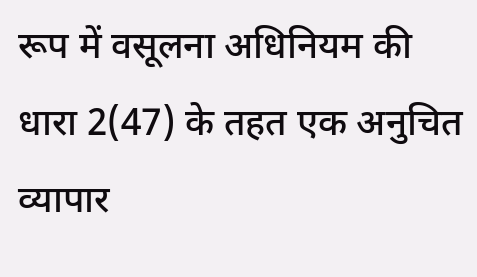रूप में वसूलना अधिनियम की धारा 2(47) के तहत एक अनुचित व्यापार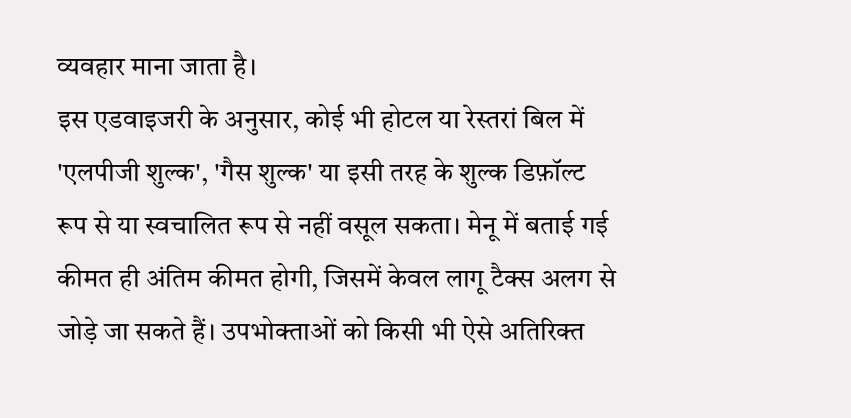व्यवहार माना जाता है।
इस एडवाइजरी के अनुसार, कोई भी होटल या रेस्तरां बिल में 'एलपीजी शुल्क', 'गैस शुल्क' या इसी तरह के शुल्क डिफ़ॉल्ट रूप से या स्वचालित रूप से नहीं वसूल सकता। मेनू में बताई गई कीमत ही अंतिम कीमत होगी, जिसमें केवल लागू टैक्स अलग से जोड़े जा सकते हैं। उपभोक्ताओं को किसी भी ऐसे अतिरिक्त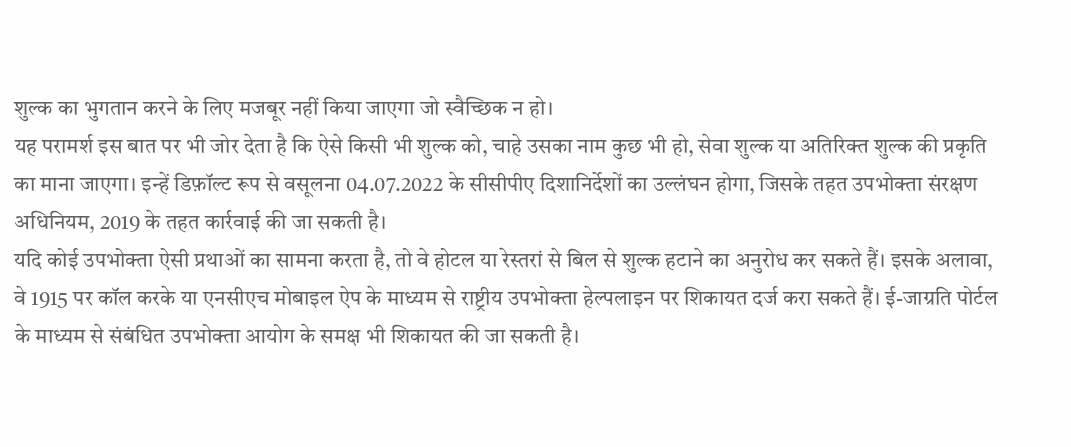शुल्क का भुगतान करने के लिए मजबूर नहीं किया जाएगा जो स्वैच्छिक न हो।
यह परामर्श इस बात पर भी जोर देता है कि ऐसे किसी भी शुल्क को, चाहे उसका नाम कुछ भी हो, सेवा शुल्क या अतिरिक्त शुल्क की प्रकृति का माना जाएगा। इन्हें डिफ़ॉल्ट रूप से वसूलना 04.07.2022 के सीसीपीए दिशानिर्देशों का उल्लंघन होगा, जिसके तहत उपभोक्ता संरक्षण अधिनियम, 2019 के तहत कार्रवाई की जा सकती है।
यदि कोई उपभोक्ता ऐसी प्रथाओं का सामना करता है, तो वे होटल या रेस्तरां से बिल से शुल्क हटाने का अनुरोध कर सकते हैं। इसके अलावा, वे 1915 पर कॉल करके या एनसीएच मोबाइल ऐप के माध्यम से राष्ट्रीय उपभोक्ता हेल्पलाइन पर शिकायत दर्ज करा सकते हैं। ई-जाग्रति पोर्टल के माध्यम से संबंधित उपभोक्ता आयोग के समक्ष भी शिकायत की जा सकती है।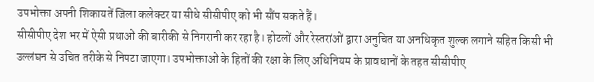उपभोक्ता अपनी शिकायतें जिला कलेक्टर या सीधे सीसीपीए को भी सौंप सकते हैं।
सीसीपीए देश भर में ऐसी प्रथाओं की बारीकी से निगरानी कर रहा है। होटलों और रेस्तरांओं द्वारा अनुचित या अनधिकृत शुल्क लगाने सहित किसी भी उल्लंघन से उचित तरीके से निपटा जाएगा। उपभोक्ताओं के हितों की रक्षा के लिए अधिनियम के प्रावधानों के तहत सीसीपीए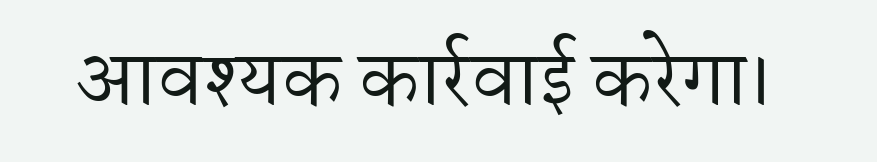आवश्यक कार्रवाई करेगा।